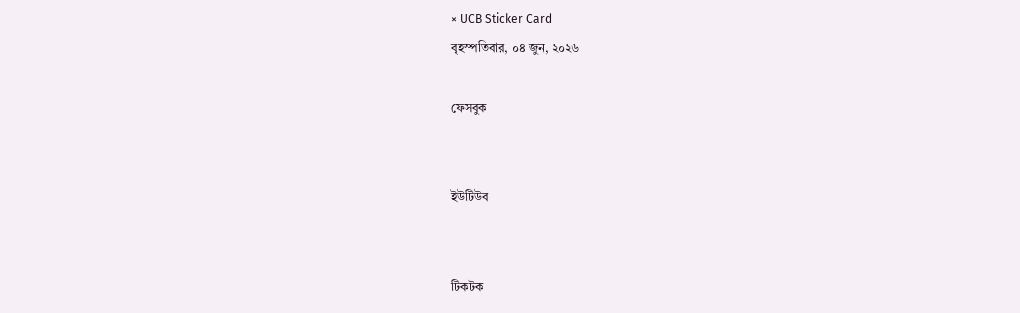× UCB Sticker Card
বৃহস্পতিবার, ০৪ জুন, ২০২৬

ফেসবুক


ইউটিউব


টিকটক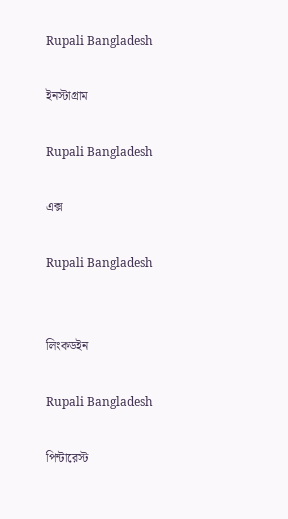Rupali Bangladesh

ইনস্টাগ্রাম

Rupali Bangladesh

এক্স

Rupali Bangladesh


লিংকডইন

Rupali Bangladesh

পিন্টারেস্ট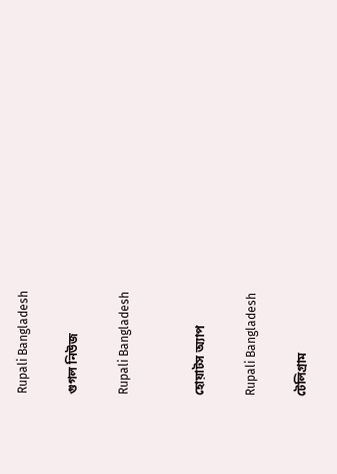Rupali Bangladesh

গুগল নিউজ

Rupali Bangladesh


হোয়াটস অ্যাপ

Rupali Bangladesh

টেলিগ্রাম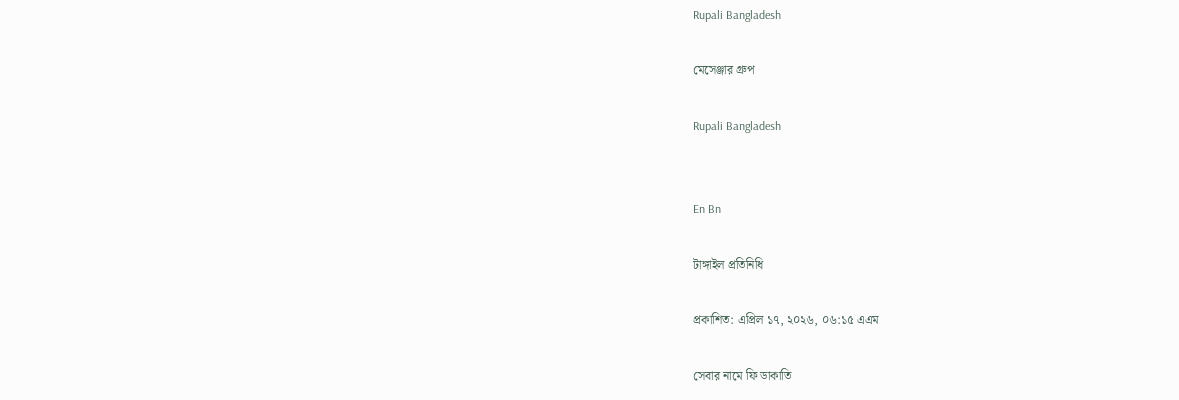Rupali Bangladesh

মেসেঞ্জার গ্রুপ

Rupali Bangladesh


En Bn

টাঙ্গাইল প্রতিনিধি

প্রকাশিত: এপ্রিল ১৭, ২০২৬, ০৬:১৫ এএম

সেবার নামে ফি ডাকাতি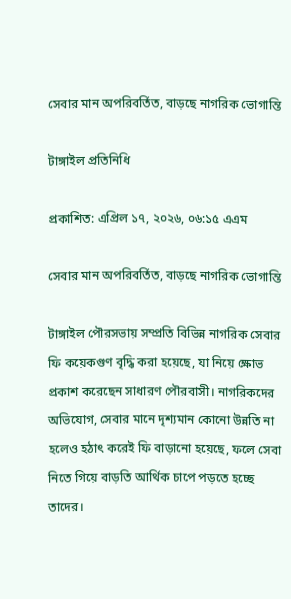সেবার মান অপরিবর্তিত, বাড়ছে নাগরিক ভোগান্তি

টাঙ্গাইল প্রতিনিধি

প্রকাশিত: এপ্রিল ১৭, ২০২৬, ০৬:১৫ এএম

সেবার মান অপরিবর্তিত, বাড়ছে নাগরিক ভোগান্তি

টাঙ্গাইল পৌরসভায় সম্প্রতি বিভিন্ন নাগরিক সেবার ফি কয়েকগুণ বৃদ্ধি করা হয়েছে, যা নিয়ে ক্ষোভ প্রকাশ করেছেন সাধারণ পৌরবাসী। নাগরিকদের অভিযোগ, সেবার মানে দৃশ্যমান কোনো উন্নতি না হলেও হঠাৎ করেই ফি বাড়ানো হয়েছে, ফলে সেবা নিতে গিয়ে বাড়তি আর্থিক চাপে পড়তে হচ্ছে তাদের।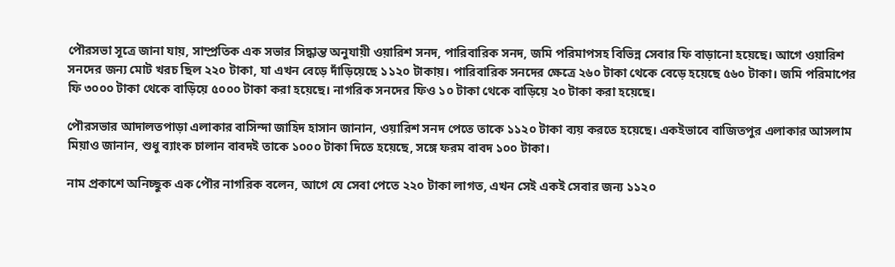পৌরসভা সূত্রে জানা যায়, সাম্প্রতিক এক সভার সিদ্ধান্ত অনুযায়ী ওয়ারিশ সনদ, পারিবারিক সনদ, জমি পরিমাপসহ বিভিন্ন সেবার ফি বাড়ানো হয়েছে। আগে ওয়ারিশ সনদের জন্য মোট খরচ ছিল ২২০ টাকা, যা এখন বেড়ে দাঁড়িয়েছে ১১২০ টাকায়। পারিবারিক সনদের ক্ষেত্রে ২৬০ টাকা থেকে বেড়ে হয়েছে ৫৬০ টাকা। জমি পরিমাপের ফি ৩০০০ টাকা থেকে বাড়িয়ে ৫০০০ টাকা করা হয়েছে। নাগরিক সনদের ফিও ১০ টাকা থেকে বাড়িয়ে ২০ টাকা করা হয়েছে।

পৌরসভার আদালতপাড়া এলাকার বাসিন্দা জাহিদ হাসান জানান, ওয়ারিশ সনদ পেতে তাকে ১১২০ টাকা ব্যয় করতে হয়েছে। একইভাবে বাজিতপুর এলাকার আসলাম মিয়াও জানান, শুধু ব্যাংক চালান বাবদই তাকে ১০০০ টাকা দিতে হয়েছে, সঙ্গে ফরম বাবদ ১০০ টাকা।

নাম প্রকাশে অনিচ্ছুক এক পৌর নাগরিক বলেন, আগে যে সেবা পেতে ২২০ টাকা লাগত, এখন সেই একই সেবার জন্য ১১২০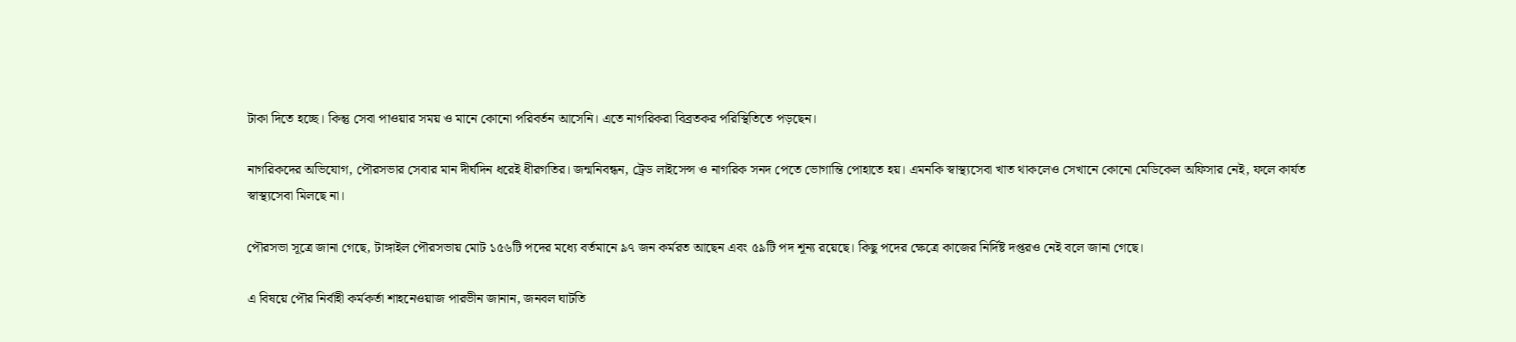টাকা দিতে হচ্ছে। কিন্তু সেবা পাওয়ার সময় ও মানে কোনো পরিবর্তন আসেনি। এতে নাগরিকরা বিব্রতকর পরিস্থিতিতে পড়ছেন।

নাগরিকদের অভিযোগ, পৌরসভার সেবার মান দীর্ঘদিন ধরেই ধীরগতির। জন্মনিবন্ধন, ট্রেড লাইসেন্স ও নাগরিক সনদ পেতে ভোগান্তি পোহাতে হয়। এমনকি স্বাস্থ্যসেবা খাত থাকলেও সেখানে কোনো মেডিকেল অফিসার নেই, ফলে কার্যত স্বাস্থ্যসেবা মিলছে না।

পৌরসভা সূত্রে জানা গেছে, টাঙ্গাইল পৌরসভায় মোট ১৫৬টি পদের মধ্যে বর্তমানে ৯৭ জন কর্মরত আছেন এবং ৫৯টি পদ শূন্য রয়েছে। কিছু পদের ক্ষেত্রে কাজের নির্দিষ্ট দপ্তরও নেই বলে জানা গেছে।

এ বিষয়ে পৌর নির্বাহী কর্মকর্তা শাহনেওয়াজ পারভীন জানান, জনবল ঘাটতি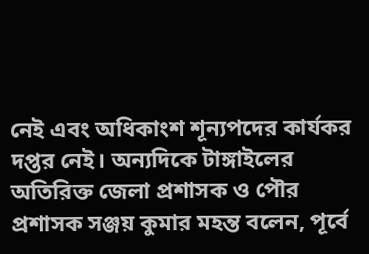নেই এবং অধিকাংশ শূন্যপদের কার্যকর দপ্তর নেই। অন্যদিকে টাঙ্গাইলের অতিরিক্ত জেলা প্রশাসক ও পৌর প্রশাসক সঞ্জয় কুমার মহন্ত বলেন, পূর্বে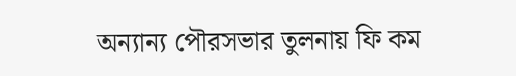অন্যান্য পৌরসভার তুলনায় ফি কম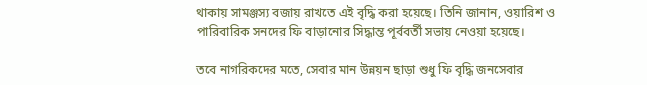থাকায় সামঞ্জস্য বজায় রাখতে এই বৃদ্ধি করা হয়েছে। তিনি জানান, ওয়ারিশ ও পারিবারিক সনদের ফি বাড়ানোর সিদ্ধান্ত পূর্ববর্তী সভায় নেওয়া হয়েছে।

তবে নাগরিকদের মতে, সেবার মান উন্নয়ন ছাড়া শুধু ফি বৃদ্ধি জনসেবার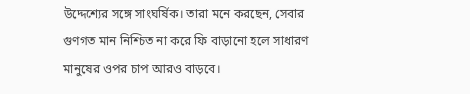উদ্দেশ্যের সঙ্গে সাংঘর্ষিক। তারা মনে করছেন, সেবার গুণগত মান নিশ্চিত না করে ফি বাড়ানো হলে সাধারণ মানুষের ওপর চাপ আরও বাড়বে।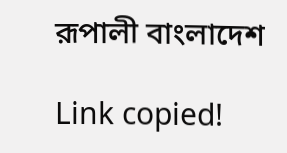রূপালী বাংলাদেশ

Link copied!